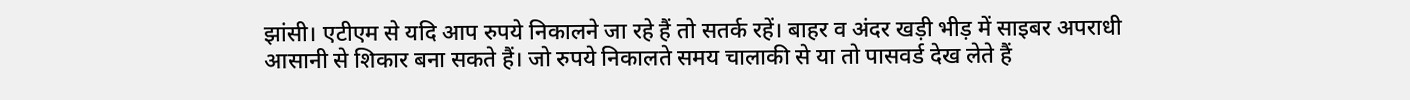झांसी। एटीएम से यदि आप रुपये निकालने जा रहे हैं तो सतर्क रहें। बाहर व अंदर खड़ी भीड़ में साइबर अपराधी आसानी से शिकार बना सकते हैं। जो रुपये निकालते समय चालाकी से या तो पासवर्ड देख लेते हैं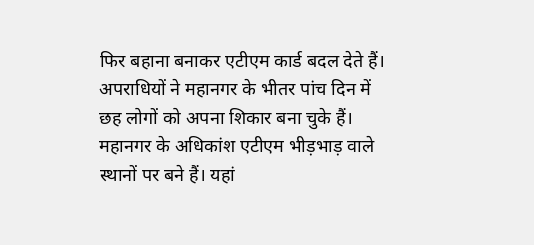फिर बहाना बनाकर एटीएम कार्ड बदल देते हैं। अपराधियों ने महानगर के भीतर पांच दिन में छह लोगों को अपना शिकार बना चुके हैं।
महानगर के अधिकांश एटीएम भीड़भाड़ वाले स्थानों पर बने हैं। यहां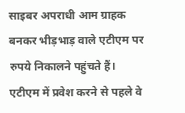साइबर अपराधी आम ग्राहक बनकर भीड़भाड़ वाले एटीएम पर रुपये निकालने पहुंचते हैं। एटीएम में प्रवेश करने से पहले वे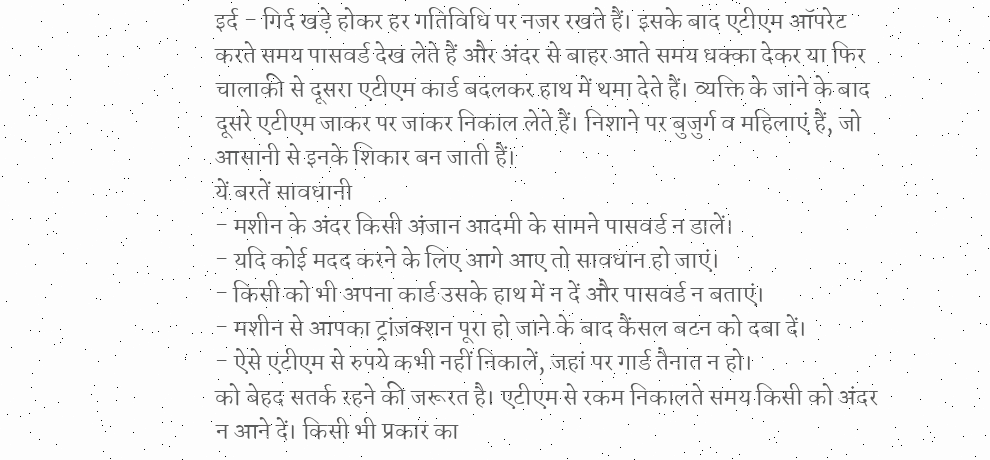इर्द - गिर्द खड़े होकर हर गतिविधि पर नजर रखते हैं। इसके बाद एटीएम ऑपरेट करते समय पासवर्ड देख लेते हैं और अंदर से बाहर आते समय धक्का देकर या फिर चालाकी से दूसरा एटीएम कार्ड बदलकर हाथ में थमा देते हैं। व्यक्ति के जाने के बाद दूसरे एटीएम जाकर पर जाकर निकाल लेते हैं। निशाने पर बुजुर्ग व महिलाएं हैं, जो आसानी से इनके शिकार बन जाती हैं।
यें बरतें सावधानी
- मशीन के अंदर किसी अंजान आदमी के सामने पासवर्ड न डालें।
- यदि कोई मदद करने के लिए आगे आए तो सावधान हो जाएं।
- किसी को भी अपना कार्ड उसके हाथ में न दें और पासवर्ड न बताएं।
- मशीन से आपका ट्रांजक्शन पूरा हो जाने के बाद कैंसल बटन को दबा दें।
- ऐसे एटीएम से रुपये कभी नहीं निकालें, जहां पर गार्ड तैनात न हो।
को बेहद सतर्क रहने की जरूरत है। एटीएम से रकम निकालते समय किसी को अंदर न आने दें। किसी भी प्रकार का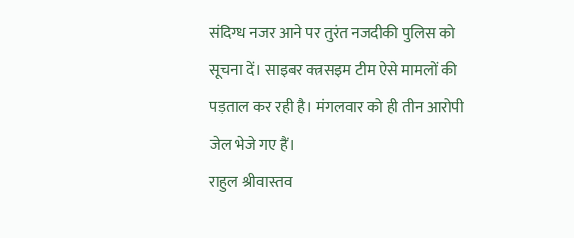संदिग्ध नजर आने पर तुरंत नजदीकी पुलिस को सूचना दें। साइबर क्त्रसइम टीम ऐसे मामलों की पड़ताल कर रही है। मंगलवार को ही तीन आरोपी जेल भेजे गए हैं।
राहुल श्रीवास्तव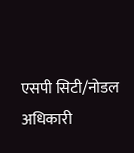एसपी सिटी/नोडल अधिकारी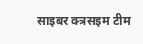साइबर क्त्रसइम टीम